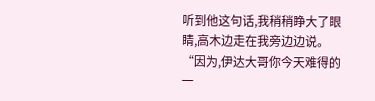听到他这句话,我稍稍睁大了眼睛,高木边走在我旁边边说。
“因为,伊达大哥你今天难得的一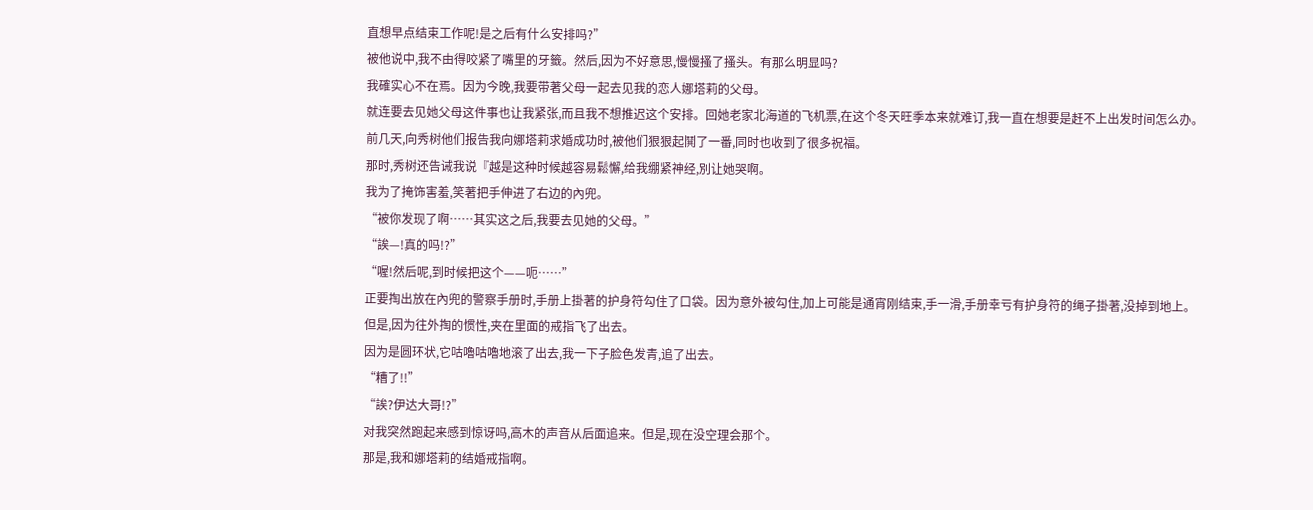直想早点结束工作呢!是之后有什么安排吗?”
被他说中,我不由得咬紧了嘴里的牙籤。然后,因为不好意思,慢慢搔了搔头。有那么明显吗?
我確实心不在焉。因为今晚,我要带著父母一起去见我的恋人娜塔莉的父母。
就连要去见她父母这件事也让我紧张,而且我不想推迟这个安排。回她老家北海道的飞机票,在这个冬天旺季本来就难订,我一直在想要是赶不上出发时间怎么办。
前几天,向秀树他们报告我向娜塔莉求婚成功时,被他们狠狠起鬨了一番,同时也收到了很多祝福。
那时,秀树还告诫我说『越是这种时候越容易鬆懈,给我绷紧神经,別让她哭啊。
我为了掩饰害羞,笑著把手伸进了右边的內兜。
“被你发现了啊……其实这之后,我要去见她的父母。”
“誒—!真的吗!?”
“喔!然后呢,到时候把这个——呃……”
正要掏出放在內兜的警察手册时,手册上掛著的护身符勾住了口袋。因为意外被勾住,加上可能是通宵刚结束,手一滑,手册幸亏有护身符的绳子掛著,没掉到地上。
但是,因为往外掏的惯性,夹在里面的戒指飞了出去。
因为是圆环状,它咕嚕咕嚕地滚了出去,我一下子脸色发青,追了出去。
“糟了!!”
“誒?伊达大哥!?”
对我突然跑起来感到惊讶吗,高木的声音从后面追来。但是,现在没空理会那个。
那是,我和娜塔莉的结婚戒指啊。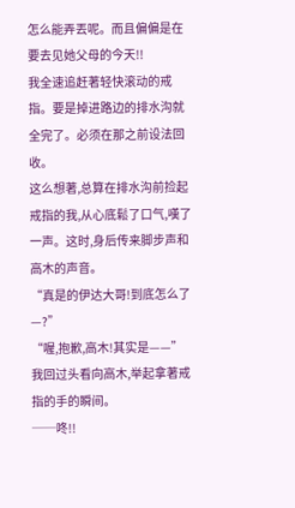怎么能弄丟呢。而且偏偏是在要去见她父母的今天!!
我全速追赶著轻快滚动的戒指。要是掉进路边的排水沟就全完了。必须在那之前设法回收。
这么想著,总算在排水沟前捡起戒指的我,从心底鬆了口气,嘆了一声。这时,身后传来脚步声和高木的声音。
“真是的伊达大哥!到底怎么了—?”
“喔,抱歉,高木!其实是——”
我回过头看向高木,举起拿著戒指的手的瞬间。
──咚!!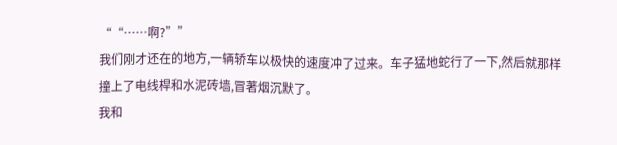““……啊?””
我们刚才还在的地方,一辆轿车以极快的速度冲了过来。车子猛地蛇行了一下,然后就那样撞上了电线桿和水泥砖墙,冒著烟沉默了。
我和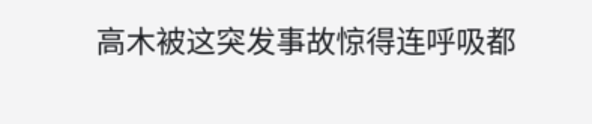高木被这突发事故惊得连呼吸都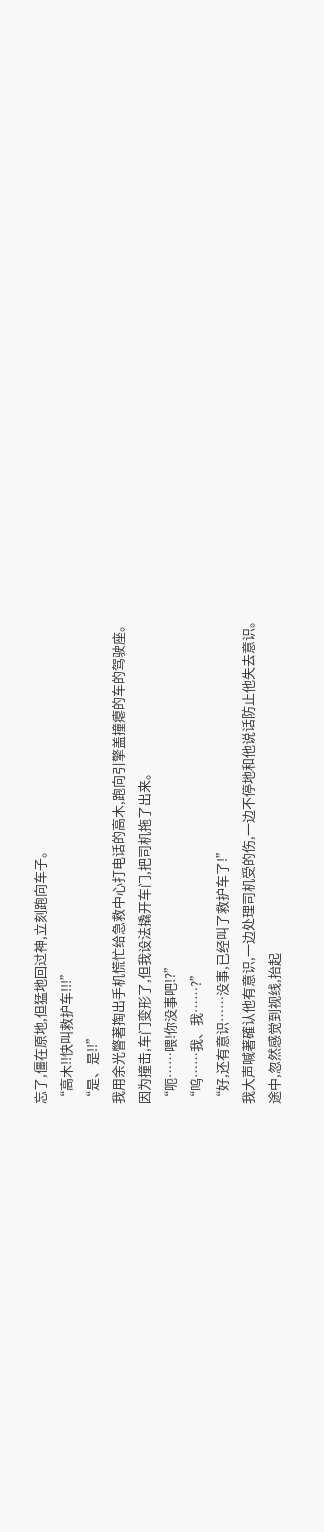忘了,僵在原地,但猛地回过神,立刻跑向车子。
“高木!!快叫救护车!!!”
“是、是!!”
我用余光瞥著掏出手机慌忙给急救中心打电话的高木,跑向引擎盖撞瘪的车的驾驶座。
因为撞击,车门变形了,但我设法撬开车门,把司机拖了出来。
“呃……喂!你没事吧!?”
“呜……我、我……?”
“好,还有意识……没事,已经叫了救护车了!”
我大声喊著確认他有意识,一边处理司机受的伤,一边不停地和他说话防止他失去意识。
途中,忽然感觉到视线,抬起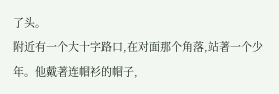了头。
附近有一个大十字路口,在对面那个角落,站著一个少年。他戴著连帽衫的帽子,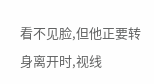看不见脸,但他正要转身离开时,视线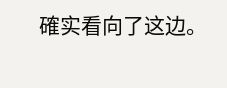確实看向了这边。